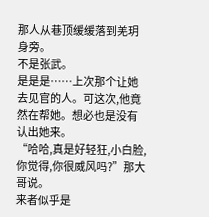那人从巷顶缓缓落到羌玥身旁。
不是张武。
是是是……上次那个让她去见官的人。可这次,他竟然在帮她。想必也是没有认出她来。
“哈哈,真是好轻狂,小白脸,你觉得,你很威风吗?”那大哥说。
来者似乎是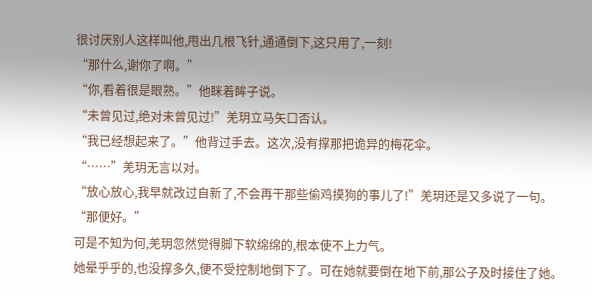很讨厌别人这样叫他,甩出几根飞针,通通倒下,这只用了,一刻!
“那什么,谢你了啊。”
“你,看着很是眼熟。”他眯着眸子说。
“未曾见过,绝对未曾见过!”羌玥立马矢口否认。
“我已经想起来了。”他背过手去。这次,没有撑那把诡异的梅花伞。
“……”羌玥无言以对。
“放心放心,我早就改过自新了,不会再干那些偷鸡摸狗的事儿了!”羌玥还是又多说了一句。
“那便好。”
可是不知为何,羌玥忽然觉得脚下软绵绵的,根本使不上力气。
她晕乎乎的,也没撑多久,便不受控制地倒下了。可在她就要倒在地下前,那公子及时接住了她。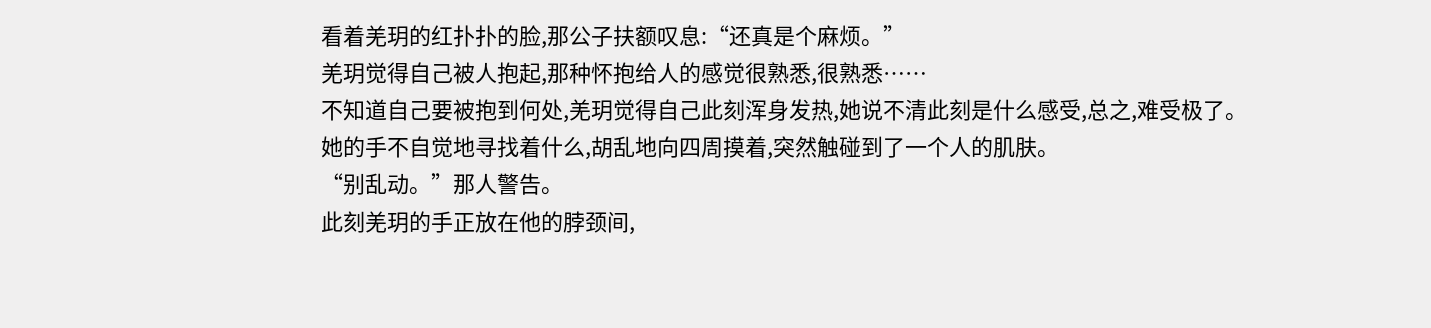看着羌玥的红扑扑的脸,那公子扶额叹息:“还真是个麻烦。”
羌玥觉得自己被人抱起,那种怀抱给人的感觉很熟悉,很熟悉……
不知道自己要被抱到何处,羌玥觉得自己此刻浑身发热,她说不清此刻是什么感受,总之,难受极了。
她的手不自觉地寻找着什么,胡乱地向四周摸着,突然触碰到了一个人的肌肤。
“别乱动。”那人警告。
此刻羌玥的手正放在他的脖颈间,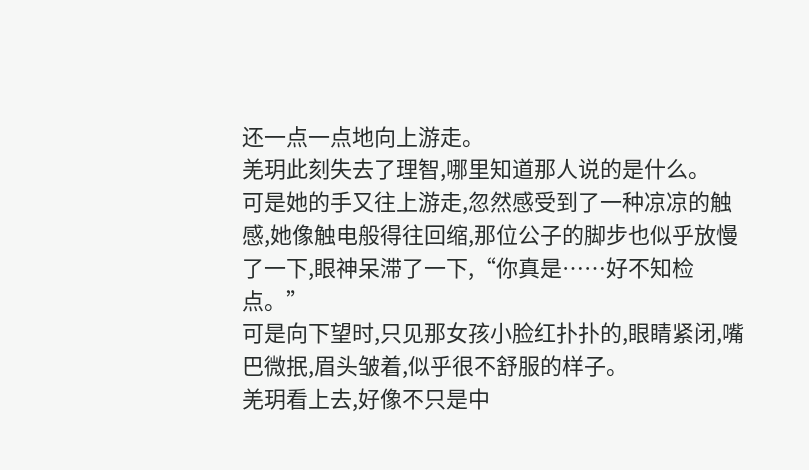还一点一点地向上游走。
羌玥此刻失去了理智,哪里知道那人说的是什么。
可是她的手又往上游走,忽然感受到了一种凉凉的触感,她像触电般得往回缩,那位公子的脚步也似乎放慢了一下,眼神呆滞了一下,“你真是……好不知检点。”
可是向下望时,只见那女孩小脸红扑扑的,眼睛紧闭,嘴巴微抿,眉头皱着,似乎很不舒服的样子。
羌玥看上去,好像不只是中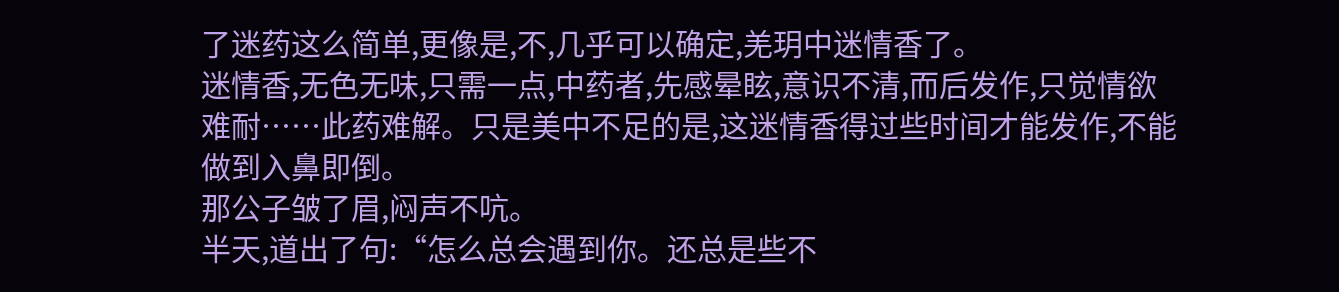了迷药这么简单,更像是,不,几乎可以确定,羌玥中迷情香了。
迷情香,无色无味,只需一点,中药者,先感晕眩,意识不清,而后发作,只觉情欲难耐……此药难解。只是美中不足的是,这迷情香得过些时间才能发作,不能做到入鼻即倒。
那公子皱了眉,闷声不吭。
半天,道出了句:“怎么总会遇到你。还总是些不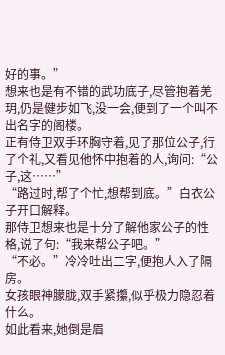好的事。”
想来也是有不错的武功底子,尽管抱着羌玥,仍是健步如飞,没一会,便到了一个叫不出名字的阁楼。
正有侍卫双手环胸守着,见了那位公子,行了个礼,又看见他怀中抱着的人,询问:“公子,这……”
“路过时,帮了个忙,想帮到底。”白衣公子开口解释。
那侍卫想来也是十分了解他家公子的性格,说了句:“我来帮公子吧。”
“不必。”冷冷吐出二字,便抱人入了隔房。
女孩眼神朦胧,双手紧攥,似乎极力隐忍着什么。
如此看来,她倒是眉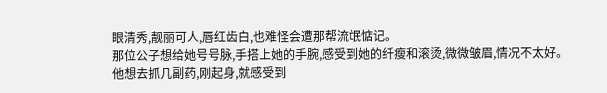眼清秀,靓丽可人,唇红齿白,也难怪会遭那帮流氓惦记。
那位公子想给她号号脉,手搭上她的手腕,感受到她的纤瘦和滚烫,微微皱眉,情况不太好。
他想去抓几副药,刚起身,就感受到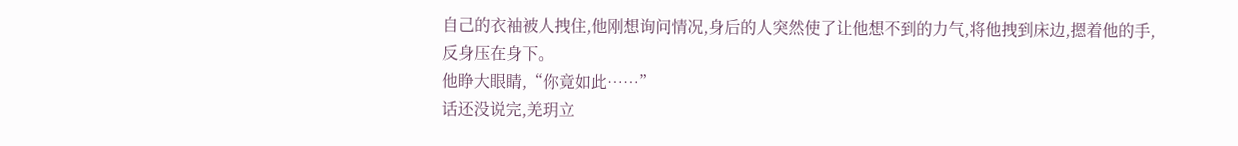自己的衣袖被人拽住,他刚想询问情况,身后的人突然使了让他想不到的力气,将他拽到床边,摁着他的手,反身压在身下。
他睁大眼睛,“你竟如此……”
话还没说完,羌玥立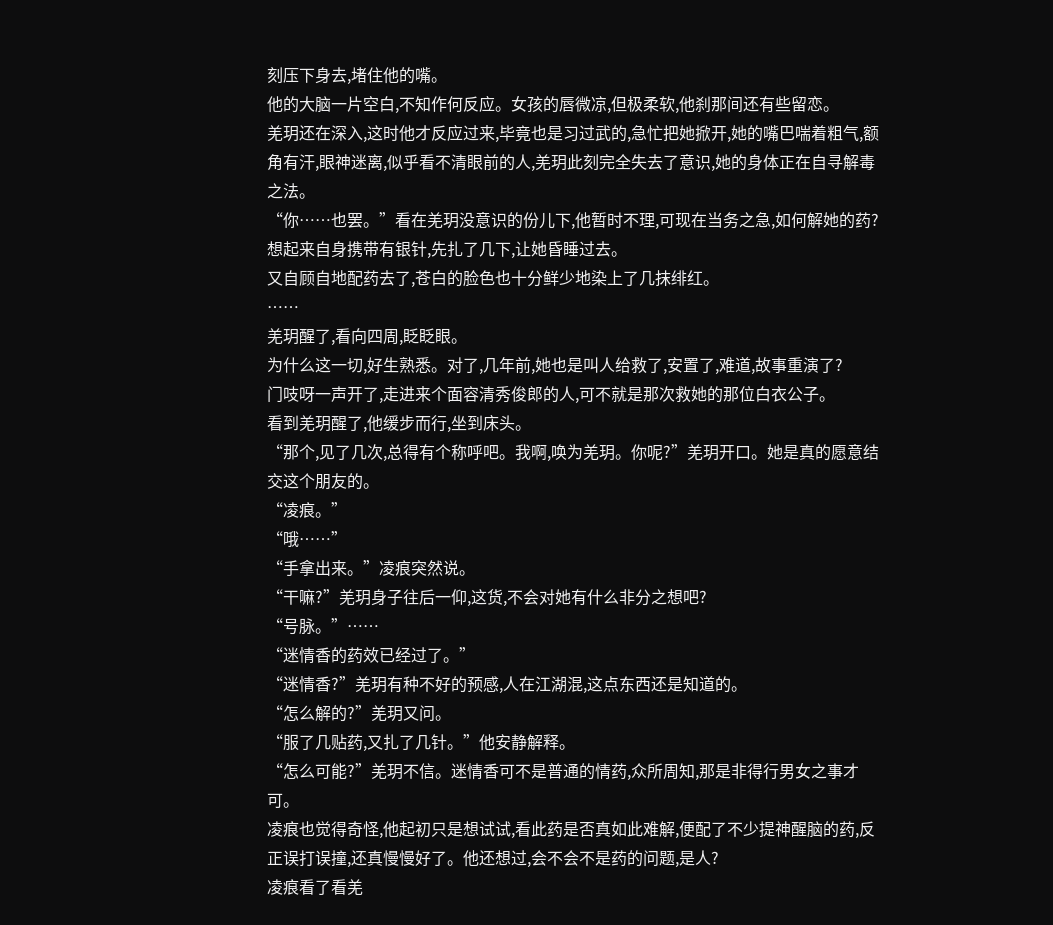刻压下身去,堵住他的嘴。
他的大脑一片空白,不知作何反应。女孩的唇微凉,但极柔软,他刹那间还有些留恋。
羌玥还在深入,这时他才反应过来,毕竟也是习过武的,急忙把她掀开,她的嘴巴喘着粗气,额角有汗,眼神迷离,似乎看不清眼前的人,羌玥此刻完全失去了意识,她的身体正在自寻解毒之法。
“你……也罢。”看在羌玥没意识的份儿下,他暂时不理,可现在当务之急,如何解她的药?
想起来自身携带有银针,先扎了几下,让她昏睡过去。
又自顾自地配药去了,苍白的脸色也十分鲜少地染上了几抹绯红。
……
羌玥醒了,看向四周,眨眨眼。
为什么这一切,好生熟悉。对了,几年前,她也是叫人给救了,安置了,难道,故事重演了?
门吱呀一声开了,走进来个面容清秀俊郎的人,可不就是那次救她的那位白衣公子。
看到羌玥醒了,他缓步而行,坐到床头。
“那个,见了几次,总得有个称呼吧。我啊,唤为羌玥。你呢?”羌玥开口。她是真的愿意结交这个朋友的。
“凌痕。”
“哦……”
“手拿出来。”凌痕突然说。
“干嘛?”羌玥身子往后一仰,这货,不会对她有什么非分之想吧?
“号脉。”……
“迷情香的药效已经过了。”
“迷情香?”羌玥有种不好的预感,人在江湖混,这点东西还是知道的。
“怎么解的?”羌玥又问。
“服了几贴药,又扎了几针。”他安静解释。
“怎么可能?”羌玥不信。迷情香可不是普通的情药,众所周知,那是非得行男女之事才可。
凌痕也觉得奇怪,他起初只是想试试,看此药是否真如此难解,便配了不少提神醒脑的药,反正误打误撞,还真慢慢好了。他还想过,会不会不是药的问题,是人?
凌痕看了看羌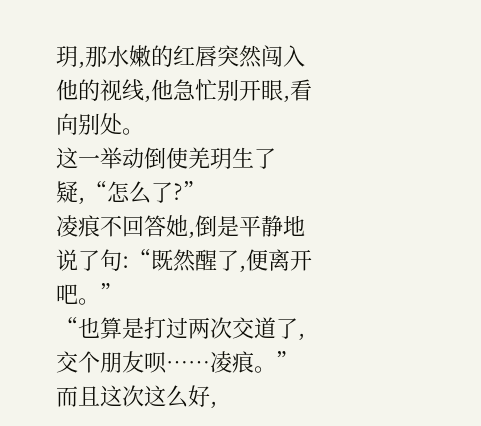玥,那水嫩的红唇突然闯入他的视线,他急忙别开眼,看向别处。
这一举动倒使羌玥生了疑,“怎么了?”
凌痕不回答她,倒是平静地说了句:“既然醒了,便离开吧。”
“也算是打过两次交道了,交个朋友呗……凌痕。”
而且这次这么好,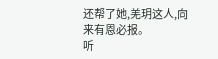还帮了她,羌玥这人,向来有恩必报。
听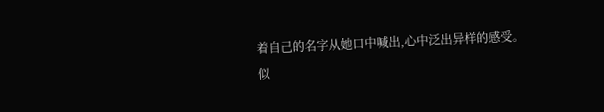着自己的名字从她口中喊出,心中泛出异样的感受。
似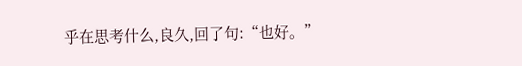乎在思考什么,良久,回了句:“也好。”